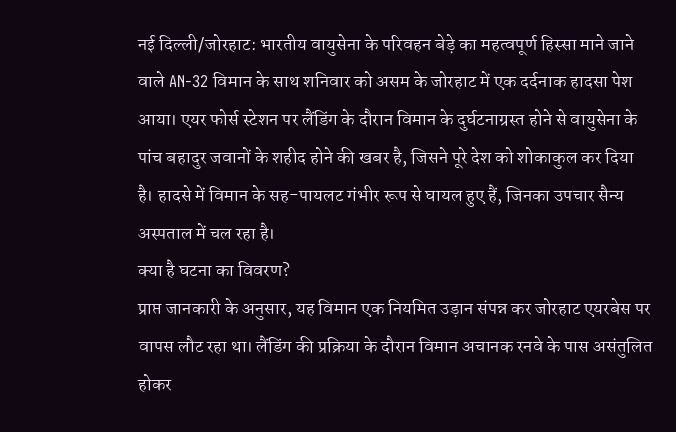नई दिल्ली/जोरहाट: भारतीय वायुसेना के परिवहन बेड़े का महत्वपूर्ण हिस्सा माने जाने वाले AN-32 विमान के साथ शनिवार को असम के जोरहाट में एक दर्दनाक हादसा पेश आया। एयर फोर्स स्टेशन पर लैंडिंग के दौरान विमान के दुर्घटनाग्रस्त होने से वायुसेना के पांच बहादुर जवानों के शहीद होने की खबर है, जिसने पूरे देश को शोकाकुल कर दिया है। हादसे में विमान के सह-पायलट गंभीर रूप से घायल हुए हैं, जिनका उपचार सैन्य अस्पताल में चल रहा है।
क्या है घटना का विवरण?
प्राप्त जानकारी के अनुसार, यह विमान एक नियमित उड़ान संपन्न कर जोरहाट एयरबेस पर वापस लौट रहा था। लैंडिंग की प्रक्रिया के दौरान विमान अचानक रनवे के पास असंतुलित होकर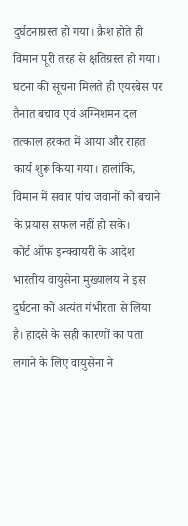दुर्घटनाग्रस्त हो गया। क्रैश होते ही विमान पूरी तरह से क्षतिग्रस्त हो गया। घटना की सूचना मिलते ही एयरबेस पर तैनात बचाव एवं अग्निशमन दल तत्काल हरकत में आया और राहत कार्य शुरू किया गया। हालांकि, विमान में सवार पांच जवानों को बचाने के प्रयास सफल नहीं हो सके।
कोर्ट ऑफ इन्क्वायरी के आदेश
भारतीय वायुसेना मुख्यालय ने इस दुर्घटना को अत्यंत गंभीरता से लिया है। हादसे के सही कारणों का पता लगाने के लिए वायुसेना ने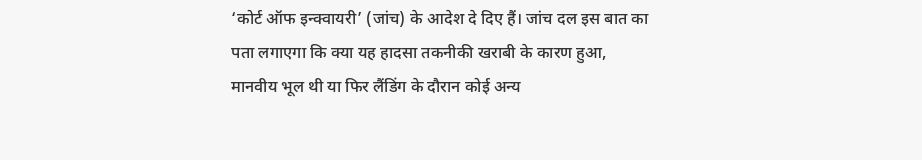‘कोर्ट ऑफ इन्क्वायरी’ (जांच) के आदेश दे दिए हैं। जांच दल इस बात का पता लगाएगा कि क्या यह हादसा तकनीकी खराबी के कारण हुआ, मानवीय भूल थी या फिर लैंडिंग के दौरान कोई अन्य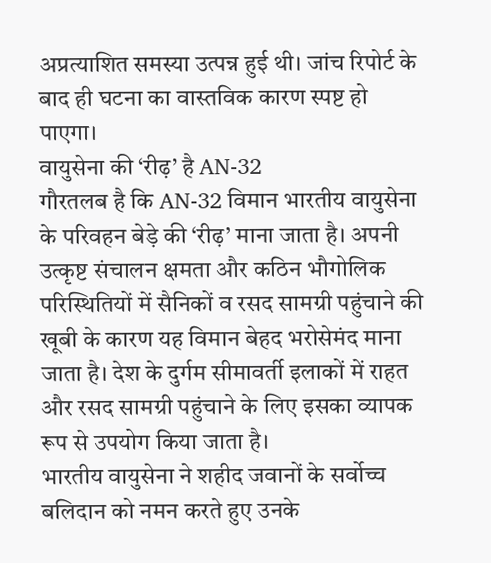अप्रत्याशित समस्या उत्पन्न हुई थी। जांच रिपोर्ट के बाद ही घटना का वास्तविक कारण स्पष्ट हो पाएगा।
वायुसेना की ‘रीढ़’ है AN-32
गौरतलब है कि AN-32 विमान भारतीय वायुसेना के परिवहन बेड़े की ‘रीढ़’ माना जाता है। अपनी उत्कृष्ट संचालन क्षमता और कठिन भौगोलिक परिस्थितियों में सैनिकों व रसद सामग्री पहुंचाने की खूबी के कारण यह विमान बेहद भरोसेमंद माना जाता है। देश के दुर्गम सीमावर्ती इलाकों में राहत और रसद सामग्री पहुंचाने के लिए इसका व्यापक रूप से उपयोग किया जाता है।
भारतीय वायुसेना ने शहीद जवानों के सर्वोच्च बलिदान को नमन करते हुए उनके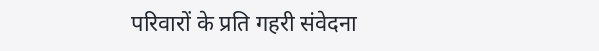परिवारों के प्रति गहरी संवेदना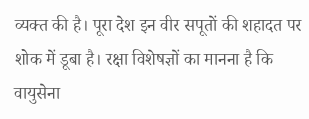व्यक्त की है। पूरा देश इन वीर सपूतों की शहादत पर शोक में डूबा है। रक्षा विशेषज्ञों का मानना है कि वायुसेना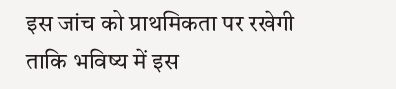इस जांच को प्राथमिकता पर रखेगी ताकि भविष्य में इस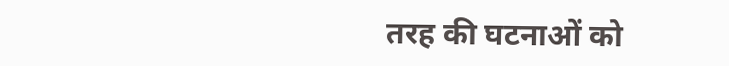तरह की घटनाओं को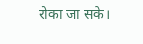रोका जा सके।